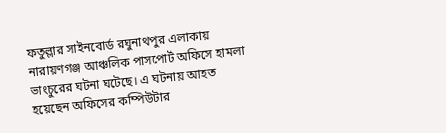ফতুল্লার সাইনবোর্ড রঘুনাথপুর এলাকায় নারায়ণগঞ্জ আঞ্চলিক পাসপোর্ট অফিসে হামলা ভাংচুরের ঘটনা ঘটেছে। এ ঘটনায় আহত হয়েছেন অফিসের কম্পিউটার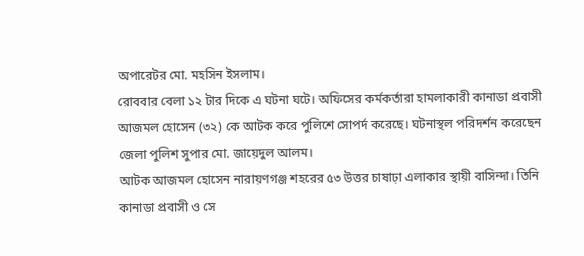অপারেটর মো. মহসিন ইসলাম।
রোববার বেলা ১২ টার দিকে এ ঘটনা ঘটে। অফিসের কর্মকর্তারা হামলাকারী কানাডা প্রবাসী আজমল হোসেন (৩২) কে আটক করে পুলিশে সোপর্দ করেছে। ঘটনাস্থল পরিদর্শন করেছেন জেলা পুলিশ সুপার মো. জায়েদুল আলম।
আটক আজমল হোসেন নারায়ণগঞ্জ শহরের ৫৩ উত্তর চাষাঢ়া এলাকার স্থায়ী বাসিন্দা। তিনি কানাডা প্রবাসী ও সে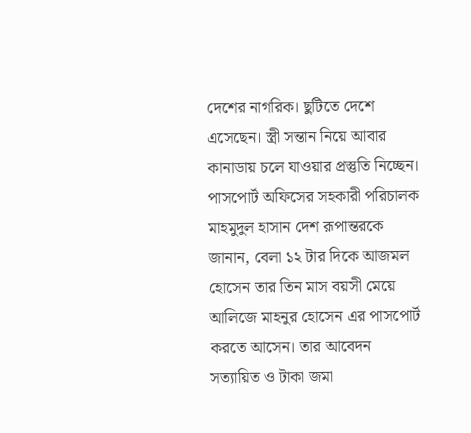দেশের নাগরিক। ছুটিতে দেশে এসেছেন। স্ত্রী সন্তান নিয়ে আবার কানাডায় চলে যাওয়ার প্রস্তুতি নিচ্ছেন।
পাসপোর্ট অফিসের সহকারী পরিচালক মাহমুদুল হাসান দেশ রূপান্তরকে জানান, বেলা ১২ টার দিকে আজমল হোসেন তার তিন মাস বয়সী মেয়ে আলিজে মাহনুর হোসেন এর পাসপোর্ট করতে আসেন। তার আবেদন সত্যায়িত ও টাকা জমা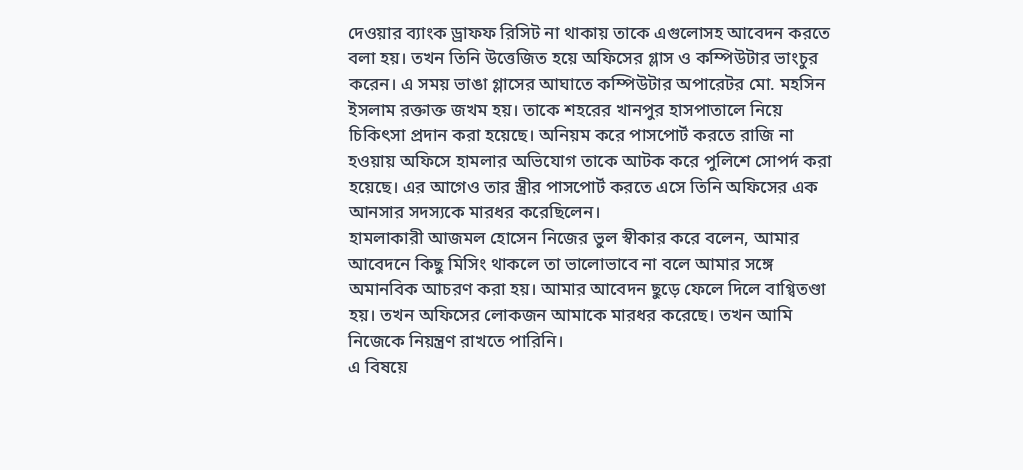দেওয়ার ব্যাংক ড্রাফফ রিসিট না থাকায় তাকে এগুলোসহ আবেদন করতে বলা হয়। তখন তিনি উত্তেজিত হয়ে অফিসের গ্লাস ও কম্পিউটার ভাংচুর করেন। এ সময় ভাঙা গ্লাসের আঘাতে কম্পিউটার অপারেটর মো. মহসিন ইসলাম রক্তাক্ত জখম হয়। তাকে শহরের খানপুর হাসপাতালে নিয়ে চিকিৎসা প্রদান করা হয়েছে। অনিয়ম করে পাসপোর্ট করতে রাজি না হওয়ায় অফিসে হামলার অভিযোগ তাকে আটক করে পুলিশে সোপর্দ করা হয়েছে। এর আগেও তার স্ত্রীর পাসপোর্ট করতে এসে তিনি অফিসের এক আনসার সদস্যকে মারধর করেছিলেন।
হামলাকারী আজমল হোসেন নিজের ভুল স্বীকার করে বলেন, আমার আবেদনে কিছু মিসিং থাকলে তা ভালোভাবে না বলে আমার সঙ্গে অমানবিক আচরণ করা হয়। আমার আবেদন ছুড়ে ফেলে দিলে বাগ্বিতণ্ডা হয়। তখন অফিসের লোকজন আমাকে মারধর করেছে। তখন আমি নিজেকে নিয়ন্ত্রণ রাখতে পারিনি।
এ বিষয়ে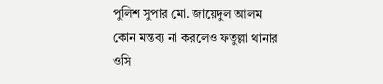পুলিশ সুপার মো. জায়েদুল আলম কোন মন্তব্য না করলেও ফতুল্লা থানার ওসি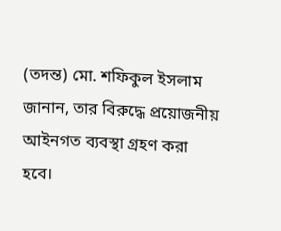(তদন্ত) মো. শফিকুল ইসলাম জানান, তার বিরুদ্ধে প্রয়োজনীয় আইনগত ব্যবস্থা গ্রহণ করা হবে।